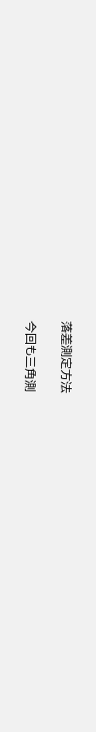落差測定方法

今回も三角測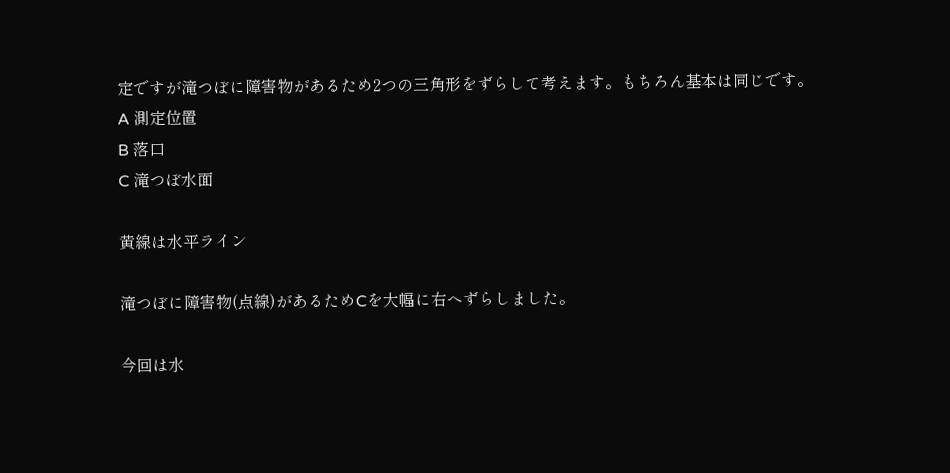定ですが滝つぼに障害物があるため2つの三角形をずらして考えます。もちろん基本は同じです。
A 測定位置
B 落口
C 滝つぼ水面

黄線は水平ライン

滝つぼに障害物(点線)があるためCを大幅に右へずらしました。

今回は水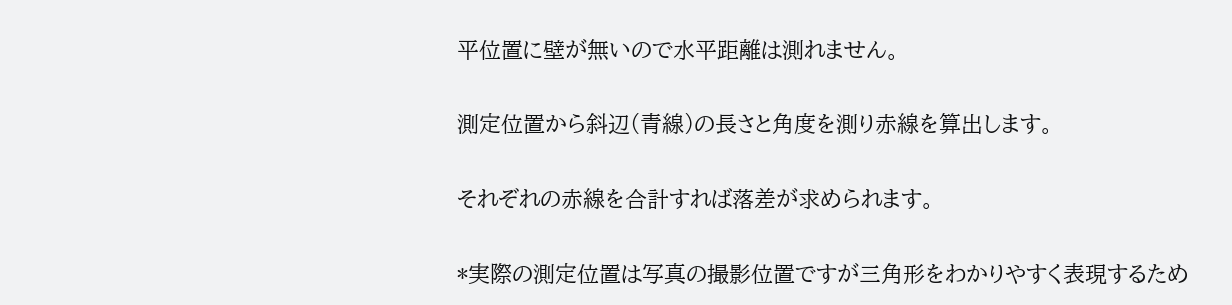平位置に壁が無いので水平距離は測れません。

測定位置から斜辺(青線)の長さと角度を測り赤線を算出します。

それぞれの赤線を合計すれば落差が求められます。

*実際の測定位置は写真の撮影位置ですが三角形をわかりやすく表現するため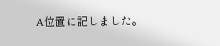A位置に記しました。